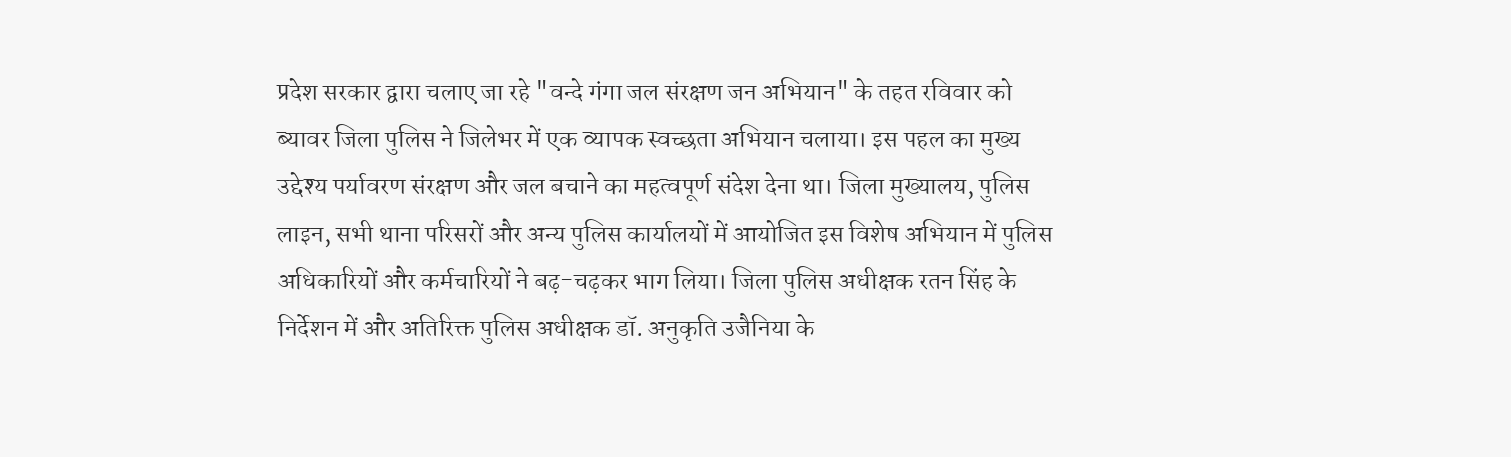प्रदेश सरकार द्वारा चलाए जा रहे "वन्दे गंगा जल संरक्षण जन अभियान" के तहत रविवार को ब्यावर जिला पुलिस ने जिलेभर में एक व्यापक स्वच्छता अभियान चलाया। इस पहल का मुख्य उद्देश्य पर्यावरण संरक्षण और जल बचाने का महत्वपूर्ण संदेश देना था। जिला मुख्यालय, पुलिस लाइन, सभी थाना परिसरों और अन्य पुलिस कार्यालयों में आयोजित इस विशेष अभियान में पुलिस अधिकारियों और कर्मचारियों ने बढ़-चढ़कर भाग लिया। जिला पुलिस अधीक्षक रतन सिंह के निर्देशन में और अतिरिक्त पुलिस अधीक्षक डॉ. अनुकृति उजैनिया के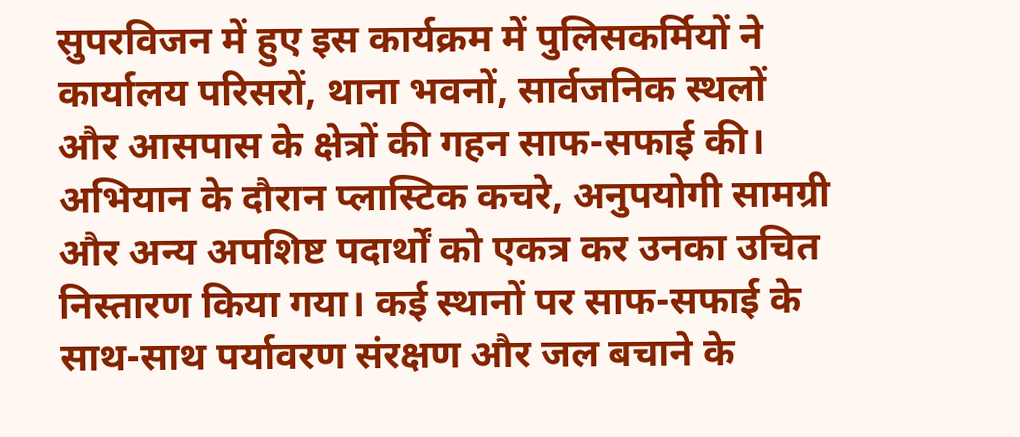सुपरविजन में हुए इस कार्यक्रम में पुलिसकर्मियों ने कार्यालय परिसरों, थाना भवनों, सार्वजनिक स्थलों और आसपास के क्षेत्रों की गहन साफ-सफाई की। अभियान के दौरान प्लास्टिक कचरे, अनुपयोगी सामग्री और अन्य अपशिष्ट पदार्थों को एकत्र कर उनका उचित निस्तारण किया गया। कई स्थानों पर साफ-सफाई के साथ-साथ पर्यावरण संरक्षण और जल बचाने के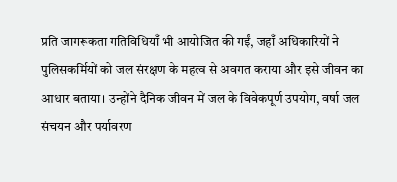प्रति जागरूकता गतिविधियाँ भी आयोजित की गईं, जहाँ अधिकारियों ने पुलिसकर्मियों को जल संरक्षण के महत्व से अवगत कराया और इसे जीवन का आधार बताया। उन्होंने दैनिक जीवन में जल के विवेकपूर्ण उपयोग, वर्षा जल संचयन और पर्यावरण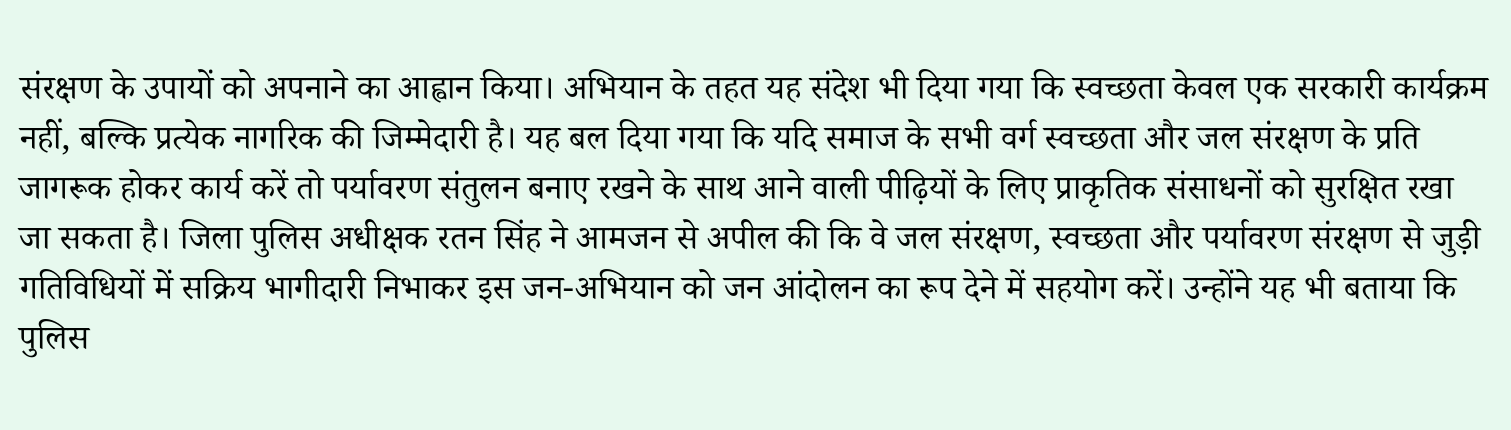संरक्षण के उपायों को अपनाने का आह्वान किया। अभियान के तहत यह संदेश भी दिया गया कि स्वच्छता केवल एक सरकारी कार्यक्रम नहीं, बल्कि प्रत्येक नागरिक की जिम्मेदारी है। यह बल दिया गया कि यदि समाज के सभी वर्ग स्वच्छता और जल संरक्षण के प्रति जागरूक होकर कार्य करें तो पर्यावरण संतुलन बनाए रखने के साथ आने वाली पीढ़ियों के लिए प्राकृतिक संसाधनों को सुरक्षित रखा जा सकता है। जिला पुलिस अधीक्षक रतन सिंह ने आमजन से अपील की कि वे जल संरक्षण, स्वच्छता और पर्यावरण संरक्षण से जुड़ी गतिविधियों में सक्रिय भागीदारी निभाकर इस जन-अभियान को जन आंदोलन का रूप देने में सहयोग करें। उन्होंने यह भी बताया कि पुलिस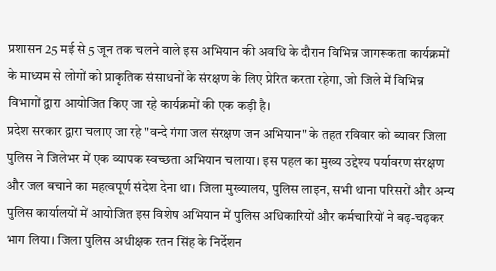प्रशासन 25 मई से 5 जून तक चलने वाले इस अभियान की अवधि के दौरान विभिन्न जागरूकता कार्यक्रमों के माध्यम से लोगों को प्राकृतिक संसाधनों के संरक्षण के लिए प्रेरित करता रहेगा, जो जिले में विभिन्न विभागों द्वारा आयोजित किए जा रहे कार्यक्रमों की एक कड़ी है।
प्रदेश सरकार द्वारा चलाए जा रहे "वन्दे गंगा जल संरक्षण जन अभियान" के तहत रविवार को ब्यावर जिला पुलिस ने जिलेभर में एक व्यापक स्वच्छता अभियान चलाया। इस पहल का मुख्य उद्देश्य पर्यावरण संरक्षण और जल बचाने का महत्वपूर्ण संदेश देना था। जिला मुख्यालय, पुलिस लाइन, सभी थाना परिसरों और अन्य पुलिस कार्यालयों में आयोजित इस विशेष अभियान में पुलिस अधिकारियों और कर्मचारियों ने बढ़-चढ़कर भाग लिया। जिला पुलिस अधीक्षक रतन सिंह के निर्देशन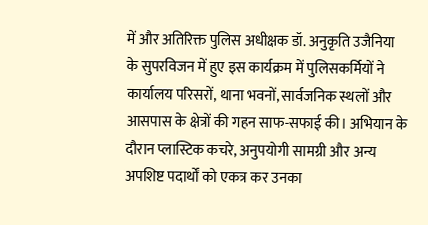में और अतिरिक्त पुलिस अधीक्षक डॉ. अनुकृति उजैनिया के सुपरविजन में हुए इस कार्यक्रम में पुलिसकर्मियों ने कार्यालय परिसरों, थाना भवनों, सार्वजनिक स्थलों और आसपास के क्षेत्रों की गहन साफ-सफाई की। अभियान के दौरान प्लास्टिक कचरे, अनुपयोगी सामग्री और अन्य अपशिष्ट पदार्थों को एकत्र कर उनका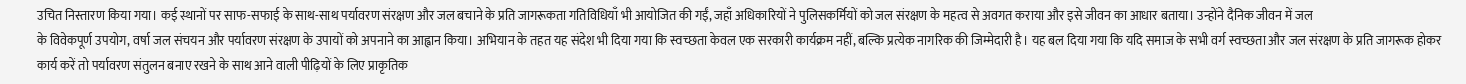उचित निस्तारण किया गया। कई स्थानों पर साफ-सफाई के साथ-साथ पर्यावरण संरक्षण और जल बचाने के प्रति जागरूकता गतिविधियाँ भी आयोजित की गईं, जहाँ अधिकारियों ने पुलिसकर्मियों को जल संरक्षण के महत्व से अवगत कराया और इसे जीवन का आधार बताया। उन्होंने दैनिक जीवन में जल
के विवेकपूर्ण उपयोग, वर्षा जल संचयन और पर्यावरण संरक्षण के उपायों को अपनाने का आह्वान किया। अभियान के तहत यह संदेश भी दिया गया कि स्वच्छता केवल एक सरकारी कार्यक्रम नहीं, बल्कि प्रत्येक नागरिक की जिम्मेदारी है। यह बल दिया गया कि यदि समाज के सभी वर्ग स्वच्छता और जल संरक्षण के प्रति जागरूक होकर कार्य करें तो पर्यावरण संतुलन बनाए रखने के साथ आने वाली पीढ़ियों के लिए प्राकृतिक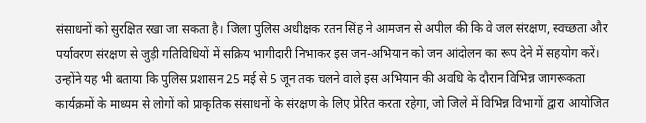संसाधनों को सुरक्षित रखा जा सकता है। जिला पुलिस अधीक्षक रतन सिंह ने आमजन से अपील की कि वे जल संरक्षण, स्वच्छता और पर्यावरण संरक्षण से जुड़ी गतिविधियों में सक्रिय भागीदारी निभाकर इस जन-अभियान को जन आंदोलन का रूप देने में सहयोग करें। उन्होंने यह भी बताया कि पुलिस प्रशासन 25 मई से 5 जून तक चलने वाले इस अभियान की अवधि के दौरान विभिन्न जागरूकता कार्यक्रमों के माध्यम से लोगों को प्राकृतिक संसाधनों के संरक्षण के लिए प्रेरित करता रहेगा, जो जिले में विभिन्न विभागों द्वारा आयोजित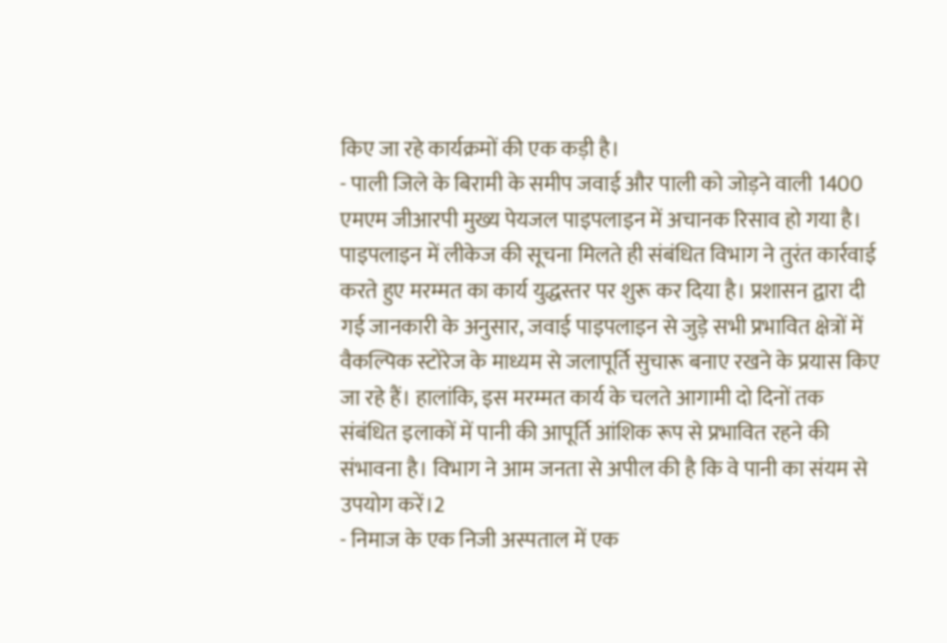किए जा रहे कार्यक्रमों की एक कड़ी है।
- पाली जिले के बिरामी के समीप जवाई और पाली को जोड़ने वाली 1400 एमएम जीआरपी मुख्य पेयजल पाइपलाइन में अचानक रिसाव हो गया है। पाइपलाइन में लीकेज की सूचना मिलते ही संबंधित विभाग ने तुरंत कार्रवाई करते हुए मरम्मत का कार्य युद्धस्तर पर शुरू कर दिया है। प्रशासन द्वारा दी गई जानकारी के अनुसार, जवाई पाइपलाइन से जुड़े सभी प्रभावित क्षेत्रों में वैकल्पिक स्टोरेज के माध्यम से जलापूर्ति सुचारू बनाए रखने के प्रयास किए जा रहे हैं। हालांकि, इस मरम्मत कार्य के चलते आगामी दो दिनों तक संबंधित इलाकों में पानी की आपूर्ति आंशिक रूप से प्रभावित रहने की संभावना है। विभाग ने आम जनता से अपील की है कि वे पानी का संयम से उपयोग करें।2
- निमाज के एक निजी अस्पताल में एक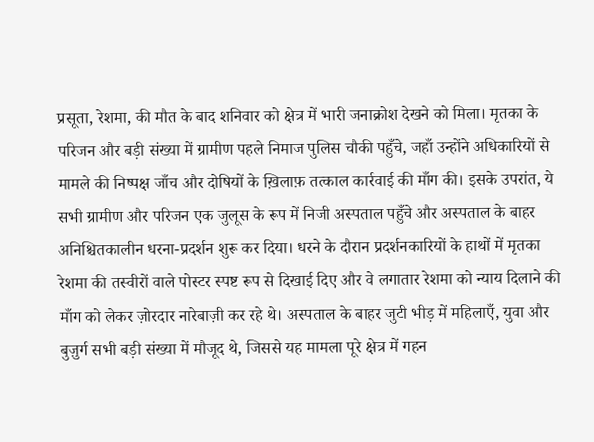प्रसूता, रेशमा, की मौत के बाद शनिवार को क्षेत्र में भारी जनाक्रोश देखने को मिला। मृतका के परिजन और बड़ी संख्या में ग्रामीण पहले निमाज पुलिस चौकी पहुँचे, जहाँ उन्होंने अधिकारियों से मामले की निष्पक्ष जाँच और दोषियों के ख़िलाफ़ तत्काल कार्रवाई की माँग की। इसके उपरांत, ये सभी ग्रामीण और परिजन एक जुलूस के रूप में निजी अस्पताल पहुँचे और अस्पताल के बाहर अनिश्चितकालीन धरना-प्रदर्शन शुरू कर दिया। धरने के दौरान प्रदर्शनकारियों के हाथों में मृतका रेशमा की तस्वीरों वाले पोस्टर स्पष्ट रूप से दिखाई दिए और वे लगातार रेशमा को न्याय दिलाने की माँग को लेकर ज़ोरदार नारेबाज़ी कर रहे थे। अस्पताल के बाहर जुटी भीड़ में महिलाएँ, युवा और बुज़ुर्ग सभी बड़ी संख्या में मौजूद थे, जिससे यह मामला पूरे क्षेत्र में गहन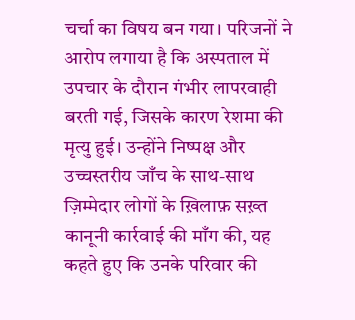चर्चा का विषय बन गया। परिजनों ने आरोप लगाया है कि अस्पताल में उपचार के दौरान गंभीर लापरवाही बरती गई, जिसके कारण रेशमा की मृत्यु हुई। उन्होंने निष्पक्ष और उच्चस्तरीय जाँच के साथ-साथ ज़िम्मेदार लोगों के ख़िलाफ़ सख़्त कानूनी कार्रवाई की माँग की, यह कहते हुए कि उनके परिवार की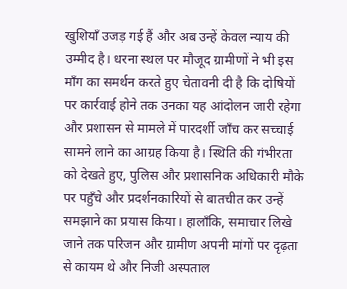खुशियाँ उजड़ गई हैं और अब उन्हें केवल न्याय की उम्मीद है। धरना स्थल पर मौजूद ग्रामीणों ने भी इस माँग का समर्थन करते हुए चेतावनी दी है कि दोषियों पर कार्रवाई होने तक उनका यह आंदोलन जारी रहेगा और प्रशासन से मामले में पारदर्शी जाँच कर सच्चाई सामने लाने का आग्रह किया है। स्थिति की गंभीरता को देखते हुए, पुलिस और प्रशासनिक अधिकारी मौके पर पहुँचे और प्रदर्शनकारियों से बातचीत कर उन्हें समझाने का प्रयास किया। हालाँकि, समाचार लिखे जाने तक परिजन और ग्रामीण अपनी मांगों पर दृढ़ता से कायम थे और निजी अस्पताल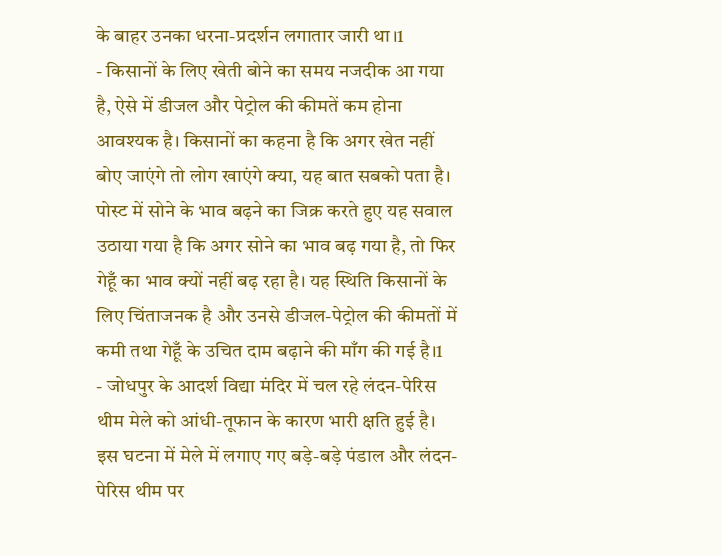के बाहर उनका धरना-प्रदर्शन लगातार जारी था।1
- किसानों के लिए खेती बोने का समय नजदीक आ गया है, ऐसे में डीजल और पेट्रोल की कीमतें कम होना आवश्यक है। किसानों का कहना है कि अगर खेत नहीं बोए जाएंगे तो लोग खाएंगे क्या, यह बात सबको पता है। पोस्ट में सोने के भाव बढ़ने का जिक्र करते हुए यह सवाल उठाया गया है कि अगर सोने का भाव बढ़ गया है, तो फिर गेहूँ का भाव क्यों नहीं बढ़ रहा है। यह स्थिति किसानों के लिए चिंताजनक है और उनसे डीजल-पेट्रोल की कीमतों में कमी तथा गेहूँ के उचित दाम बढ़ाने की माँग की गई है।1
- जोधपुर के आदर्श विद्या मंदिर में चल रहे लंदन-पेरिस थीम मेले को आंधी-तूफान के कारण भारी क्षति हुई है। इस घटना में मेले में लगाए गए बड़े-बड़े पंडाल और लंदन-पेरिस थीम पर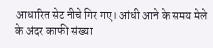आधारित सेट नीचे गिर गए। आंधी आने के समय मेले के अंदर काफी संख्या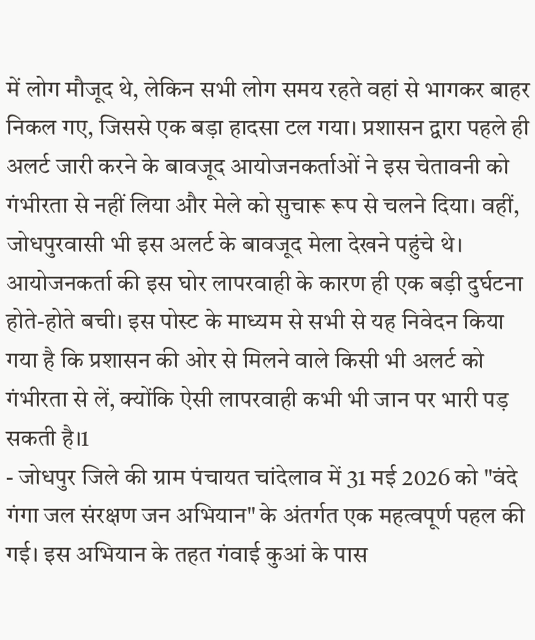में लोग मौजूद थे, लेकिन सभी लोग समय रहते वहां से भागकर बाहर निकल गए, जिससे एक बड़ा हादसा टल गया। प्रशासन द्वारा पहले ही अलर्ट जारी करने के बावजूद आयोजनकर्ताओं ने इस चेतावनी को गंभीरता से नहीं लिया और मेले को सुचारू रूप से चलने दिया। वहीं, जोधपुरवासी भी इस अलर्ट के बावजूद मेला देखने पहुंचे थे। आयोजनकर्ता की इस घोर लापरवाही के कारण ही एक बड़ी दुर्घटना होते-होते बची। इस पोस्ट के माध्यम से सभी से यह निवेदन किया गया है कि प्रशासन की ओर से मिलने वाले किसी भी अलर्ट को गंभीरता से लें, क्योंकि ऐसी लापरवाही कभी भी जान पर भारी पड़ सकती है।1
- जोधपुर जिले की ग्राम पंचायत चांदेलाव में 31 मई 2026 को "वंदे गंगा जल संरक्षण जन अभियान" के अंतर्गत एक महत्वपूर्ण पहल की गई। इस अभियान के तहत गंवाई कुआं के पास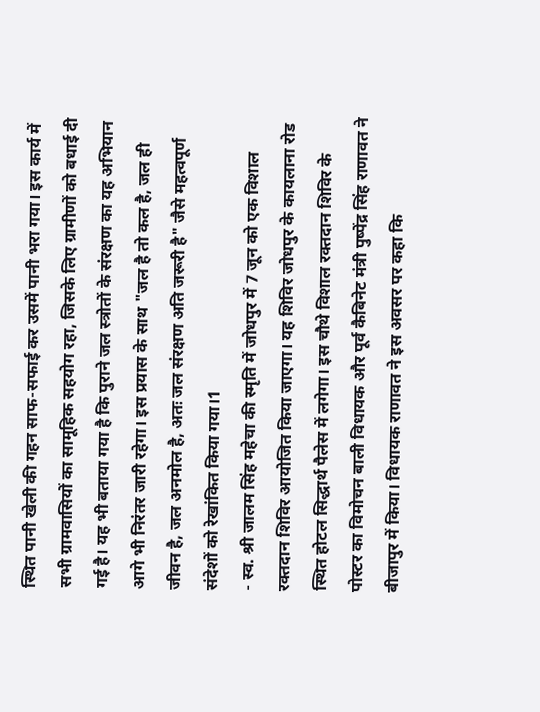स्थित पानी खेली की गहन साफ-सफाई कर उसमें पानी भरा गया। इस कार्य में सभी ग्रामवासियों का सामूहिक सहयोग रहा, जिसके लिए ग्रामीणों को बधाई दी गई है। यह भी बताया गया है कि पुराने जल स्त्रोतों के संरक्षण का यह अभियान आगे भी निरंतर जारी रहेगा। इस प्रयास के साथ "जल है तो कल है, जल ही जीवन है, जल अनमोल है, अतः जल संरक्षण अति जरूरी है" जैसे महत्वपूर्ण संदेशों को रेखांकित किया गया।1
- स्व. श्री जालम सिंह महेचा की स्मृति में जोधपुर में 7 जून को एक विशाल रक्तदान शिविर आयोजित किया जाएगा। यह शिविर जोधपुर के कायलाना रोड स्थित होटल सिद्धार्थ पैलेस में लगेगा। इस चौथे विशाल रक्तदान शिविर के पोस्टर का विमोचन बाली विधायक और पूर्व कैबिनेट मंत्री पुष्पेंद्र सिंह राणावत ने बीजापुर में किया। विधायक राणावत ने इस अवसर पर कहा कि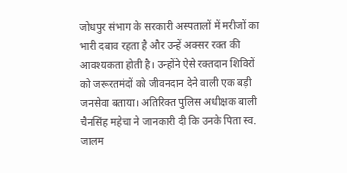जोधपुर संभाग के सरकारी अस्पतालों में मरीजों का भारी दबाव रहता है और उन्हें अक्सर रक्त की आवश्यकता होती है। उन्होंने ऐसे रक्तदान शिविरों को जरूरतमंदों को जीवनदान देने वाली एक बड़ी जनसेवा बताया। अतिरिक्त पुलिस अधीक्षक बाली चैनसिंह महेचा ने जानकारी दी कि उनके पिता स्व. जालम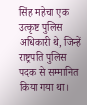सिंह महेचा एक उत्कृष्ट पुलिस अधिकारी थे, जिन्हें राष्ट्रपति पुलिस पदक से सम्मानित किया गया था।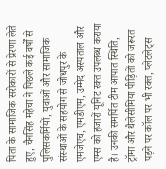पिता के सामाजिक सरोकारों से प्रेरणा लेते हुए, चैनसिंह महेचा ने पिछले कई वर्षों से पुलिसकर्मियों, युवाओं और सामाजिक संस्थाओं के सहयोग से जोधपुर के एमजेएच, एमडीएम, उम्मेद अस्पताल और एम्स को हजारों यूनिट रक्त उपलब्ध कराया है। उनकी समर्पित टीम आपात स्थिति, ट्रॉमा और थैलेसीमिया पीड़ितों को जरूरत पड़ने पर कॉल पर भी रक्त, प्लेटलेट्स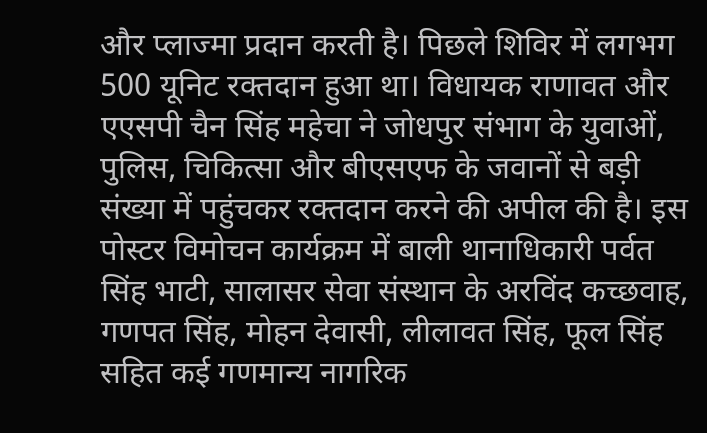और प्लाज्मा प्रदान करती है। पिछले शिविर में लगभग 500 यूनिट रक्तदान हुआ था। विधायक राणावत और एएसपी चैन सिंह महेचा ने जोधपुर संभाग के युवाओं, पुलिस, चिकित्सा और बीएसएफ के जवानों से बड़ी संख्या में पहुंचकर रक्तदान करने की अपील की है। इस पोस्टर विमोचन कार्यक्रम में बाली थानाधिकारी पर्वत सिंह भाटी, सालासर सेवा संस्थान के अरविंद कच्छवाह, गणपत सिंह, मोहन देवासी, लीलावत सिंह, फूल सिंह सहित कई गणमान्य नागरिक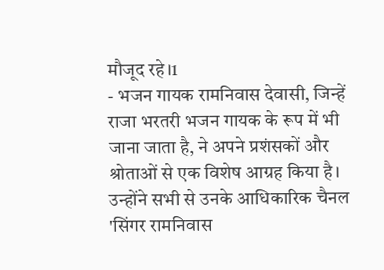मौजूद रहे।1
- भजन गायक रामनिवास देवासी, जिन्हें राजा भरतरी भजन गायक के रूप में भी जाना जाता है, ने अपने प्रशंसकों और श्रोताओं से एक विशेष आग्रह किया है। उन्होंने सभी से उनके आधिकारिक चैनल 'सिंगर रामनिवास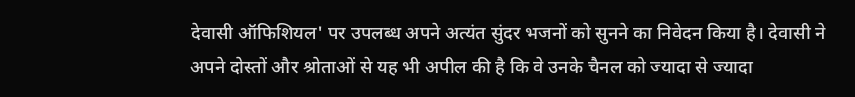देवासी ऑफिशियल' पर उपलब्ध अपने अत्यंत सुंदर भजनों को सुनने का निवेदन किया है। देवासी ने अपने दोस्तों और श्रोताओं से यह भी अपील की है कि वे उनके चैनल को ज्यादा से ज्यादा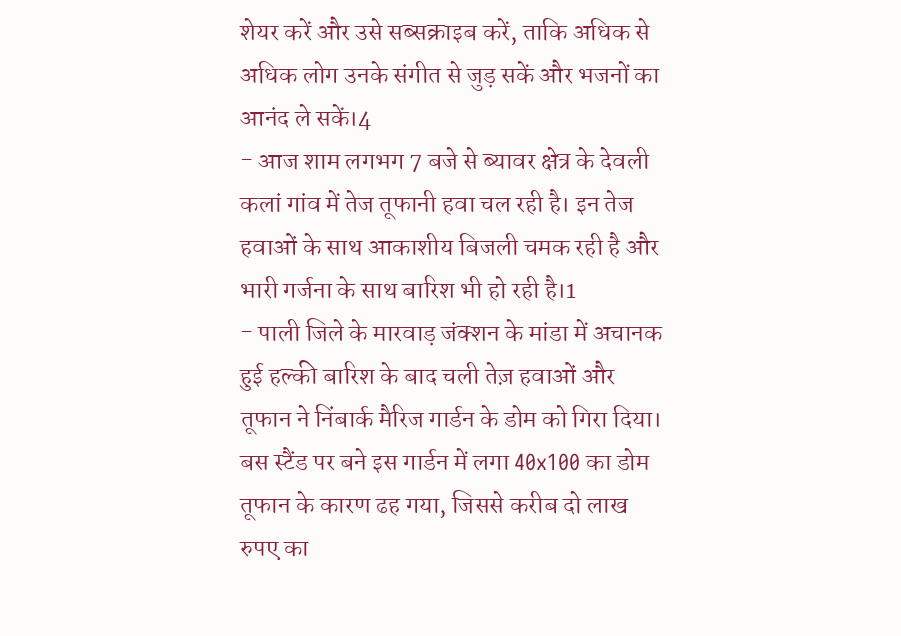शेयर करें और उसे सब्सक्राइब करें, ताकि अधिक से अधिक लोग उनके संगीत से जुड़ सकें और भजनों का आनंद ले सकें।4
- आज शाम लगभग 7 बजे से ब्यावर क्षेत्र के देवली कलां गांव में तेज तूफानी हवा चल रही है। इन तेज हवाओं के साथ आकाशीय बिजली चमक रही है और भारी गर्जना के साथ बारिश भी हो रही है।1
- पाली जिले के मारवाड़ जंक्शन के मांडा में अचानक हुई हल्की बारिश के बाद चली तेज़ हवाओं और तूफान ने निंबार्क मैरिज गार्डन के डोम को गिरा दिया। बस स्टैंड पर बने इस गार्डन में लगा 40x100 का डोम तूफान के कारण ढह गया, जिससे करीब दो लाख रुपए का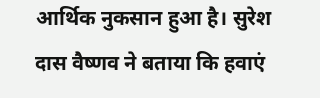आर्थिक नुकसान हुआ है। सुरेश दास वैष्णव ने बताया कि हवाएं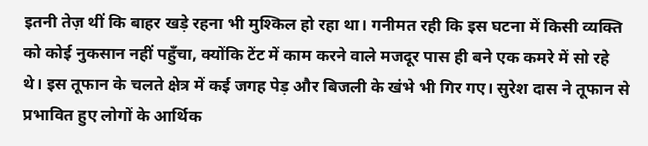इतनी तेज़ थीं कि बाहर खड़े रहना भी मुश्किल हो रहा था। गनीमत रही कि इस घटना में किसी व्यक्ति को कोई नुकसान नहीं पहुँचा, क्योंकि टेंट में काम करने वाले मजदूर पास ही बने एक कमरे में सो रहे थे। इस तूफान के चलते क्षेत्र में कई जगह पेड़ और बिजली के खंभे भी गिर गए। सुरेश दास ने तूफान से प्रभावित हुए लोगों के आर्थिक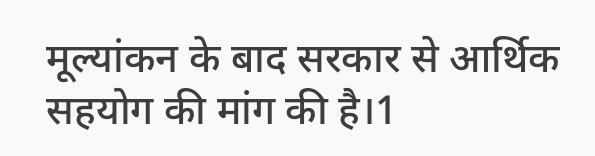मूल्यांकन के बाद सरकार से आर्थिक सहयोग की मांग की है।1